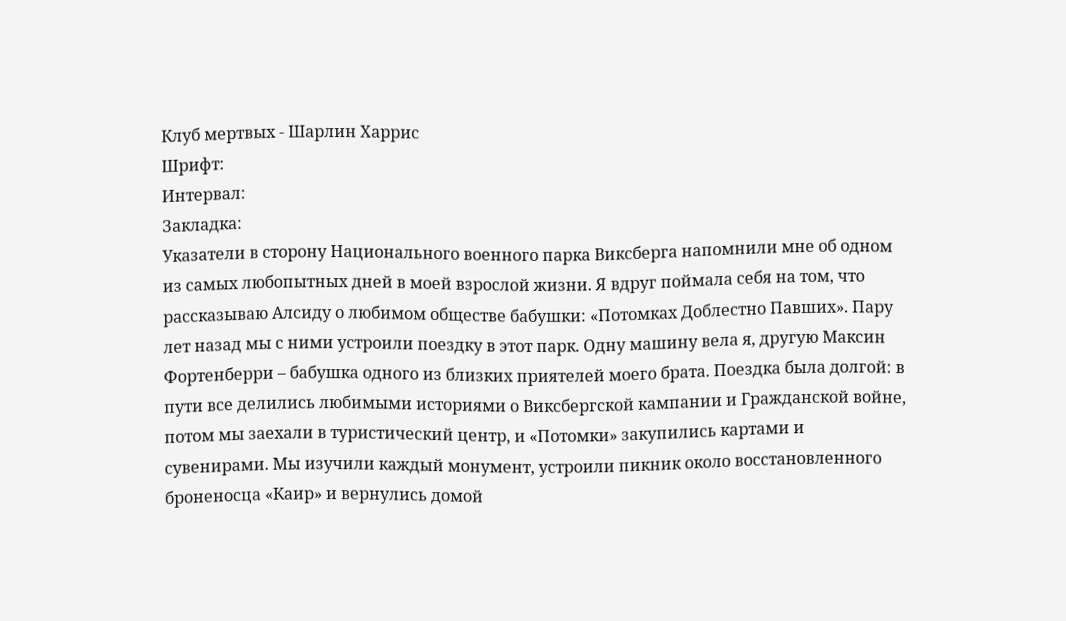Клуб мертвых - Шарлин Харрис
Шрифт:
Интервал:
Закладка:
Указатели в сторону Национального военного парка Виксберга напомнили мне об одном из самых любопытных дней в моей взрослой жизни. Я вдруг поймала себя на том, что рассказываю Алсиду о любимом обществе бабушки: «Потомках Доблестно Павших». Пару лет назад мы с ними устроили поездку в этот парк. Одну машину вела я, другую Максин Фортенберри – бабушка одного из близких приятелей моего брата. Поездка была долгой: в пути все делились любимыми историями о Виксбергской кампании и Гражданской войне, потом мы заехали в туристический центр, и «Потомки» закупились картами и сувенирами. Мы изучили каждый монумент, устроили пикник около восстановленного броненосца «Каир» и вернулись домой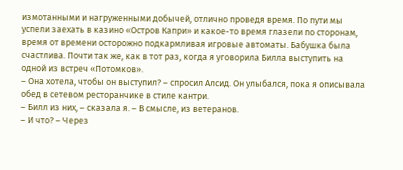измотанными и нагруженными добычей, отлично проведя время. По пути мы успели заехать в казино «Остров Капри» и какое-то время глазели по сторонам, время от времени осторожно подкармливая игровые автоматы. Бабушка была счастлива. Почти так же, как в тот раз, когда я уговорила Билла выступить на одной из встреч «Потомков».
– Она хотела, чтобы он выступил? – спросил Алсид. Он улыбался, пока я описывала обед в сетевом ресторанчике в стиле кантри.
– Билл из них, – сказала я. – В смысле, из ветеранов.
– И что? – Через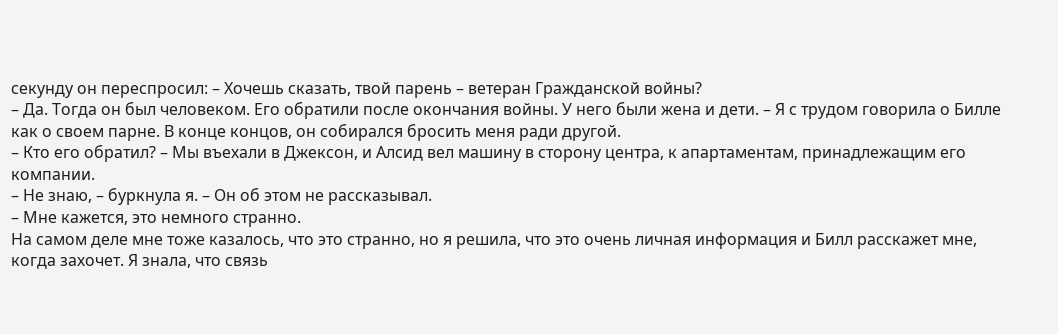секунду он переспросил: – Хочешь сказать, твой парень – ветеран Гражданской войны?
– Да. Тогда он был человеком. Его обратили после окончания войны. У него были жена и дети. – Я с трудом говорила о Билле как о своем парне. В конце концов, он собирался бросить меня ради другой.
– Кто его обратил? – Мы въехали в Джексон, и Алсид вел машину в сторону центра, к апартаментам, принадлежащим его компании.
– Не знаю, – буркнула я. – Он об этом не рассказывал.
– Мне кажется, это немного странно.
На самом деле мне тоже казалось, что это странно, но я решила, что это очень личная информация и Билл расскажет мне, когда захочет. Я знала, что связь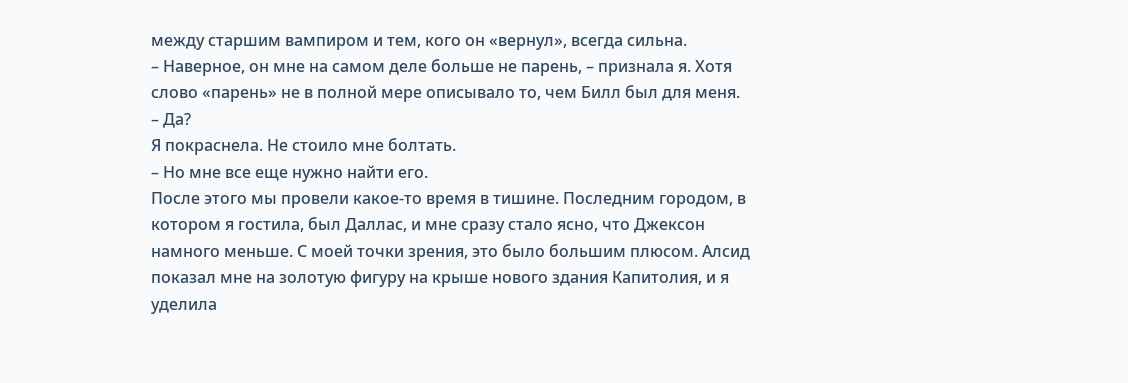между старшим вампиром и тем, кого он «вернул», всегда сильна.
– Наверное, он мне на самом деле больше не парень, – признала я. Хотя слово «парень» не в полной мере описывало то, чем Билл был для меня.
– Да?
Я покраснела. Не стоило мне болтать.
– Но мне все еще нужно найти его.
После этого мы провели какое-то время в тишине. Последним городом, в котором я гостила, был Даллас, и мне сразу стало ясно, что Джексон намного меньше. С моей точки зрения, это было большим плюсом. Алсид показал мне на золотую фигуру на крыше нового здания Капитолия, и я уделила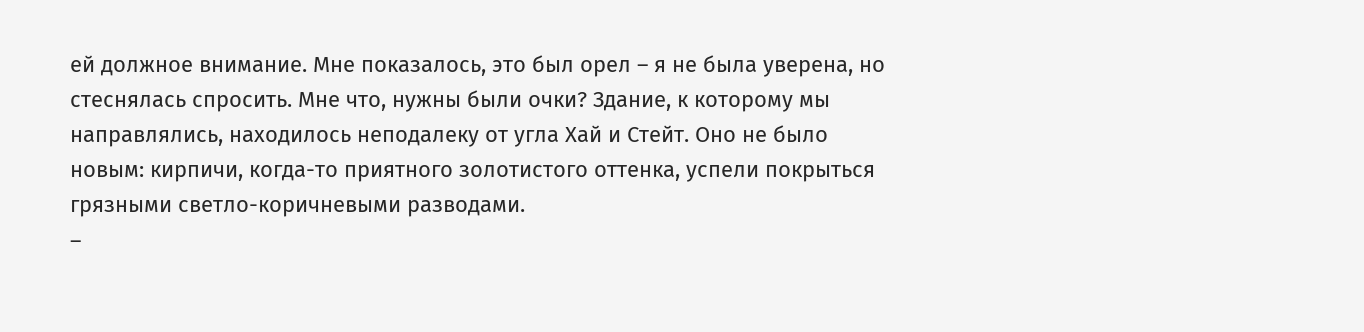ей должное внимание. Мне показалось, это был орел – я не была уверена, но стеснялась спросить. Мне что, нужны были очки? Здание, к которому мы направлялись, находилось неподалеку от угла Хай и Стейт. Оно не было новым: кирпичи, когда-то приятного золотистого оттенка, успели покрыться грязными светло-коричневыми разводами.
–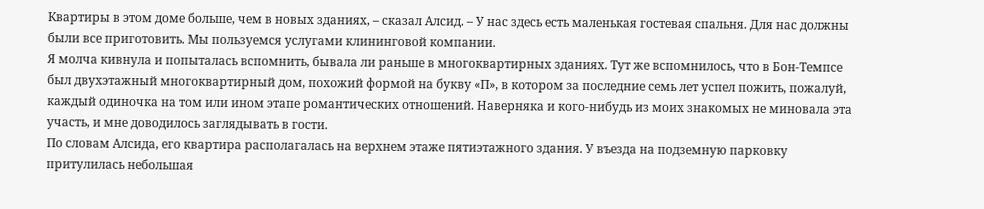Квартиры в этом доме больше, чем в новых зданиях, – сказал Алсид. – У нас здесь есть маленькая гостевая спальня. Для нас должны были все приготовить. Мы пользуемся услугами клининговой компании.
Я молча кивнула и попыталась вспомнить, бывала ли раньше в многоквартирных зданиях. Тут же вспомнилось, что в Бон-Темпсе был двухэтажный многоквартирный дом, похожий формой на букву «П», в котором за последние семь лет успел пожить, пожалуй, каждый одиночка на том или ином этапе романтических отношений. Наверняка и кого-нибудь из моих знакомых не миновала эта участь, и мне доводилось заглядывать в гости.
По словам Алсида, его квартира располагалась на верхнем этаже пятиэтажного здания. У въезда на подземную парковку притулилась небольшая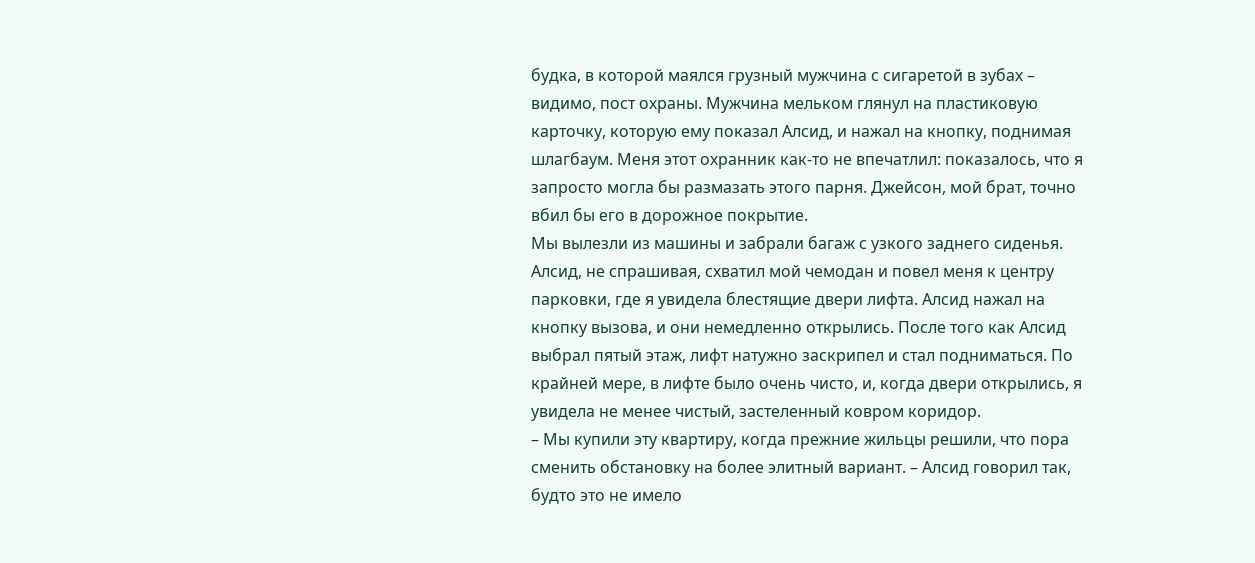будка, в которой маялся грузный мужчина с сигаретой в зубах – видимо, пост охраны. Мужчина мельком глянул на пластиковую карточку, которую ему показал Алсид, и нажал на кнопку, поднимая шлагбаум. Меня этот охранник как-то не впечатлил: показалось, что я запросто могла бы размазать этого парня. Джейсон, мой брат, точно вбил бы его в дорожное покрытие.
Мы вылезли из машины и забрали багаж с узкого заднего сиденья. Алсид, не спрашивая, схватил мой чемодан и повел меня к центру парковки, где я увидела блестящие двери лифта. Алсид нажал на кнопку вызова, и они немедленно открылись. После того как Алсид выбрал пятый этаж, лифт натужно заскрипел и стал подниматься. По крайней мере, в лифте было очень чисто, и, когда двери открылись, я увидела не менее чистый, застеленный ковром коридор.
– Мы купили эту квартиру, когда прежние жильцы решили, что пора сменить обстановку на более элитный вариант. – Алсид говорил так, будто это не имело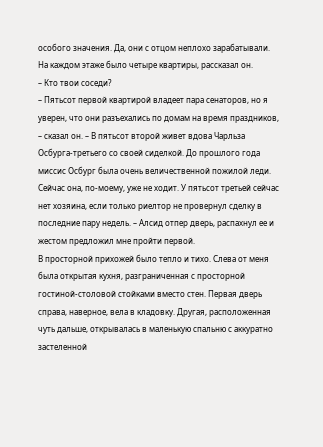особого значения. Да, они с отцом неплохо зарабатывали.
На каждом этаже было четыре квартиры, рассказал он.
– Кто твои соседи?
– Пятьсот первой квартирой владеет пара сенаторов, но я уверен, что они разъехались по домам на время праздников, – сказал он. – В пятьсот второй живет вдова Чарльза Осбурга-третьего со своей сиделкой. До прошлого года миссис Осбург была очень величественной пожилой леди. Сейчас она, по-моему, уже не ходит. У пятьсот третьей сейчас нет хозяина, если только риелтор не провернул сделку в последние пару недель. – Алсид отпер дверь, распахнул ее и жестом предложил мне пройти первой.
В просторной прихожей было тепло и тихо. Слева от меня была открытая кухня, разграниченная с просторной гостиной-столовой стойками вместо стен. Первая дверь справа, наверное, вела в кладовку. Другая, расположенная чуть дальше, открывалась в маленькую спальню с аккуратно застеленной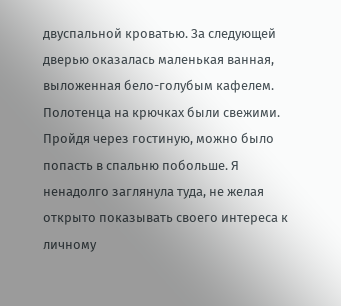двуспальной кроватью. За следующей дверью оказалась маленькая ванная, выложенная бело-голубым кафелем. Полотенца на крючках были свежими.
Пройдя через гостиную, можно было попасть в спальню побольше. Я ненадолго заглянула туда, не желая открыто показывать своего интереса к личному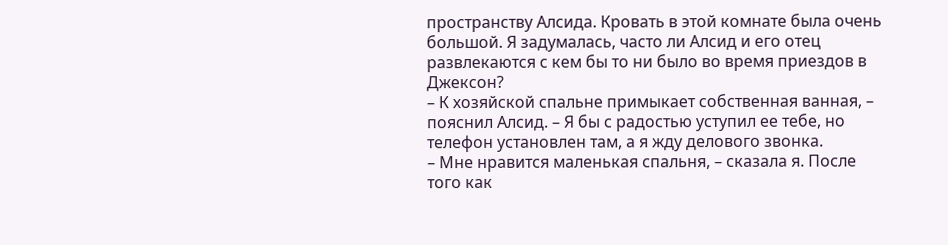пространству Алсида. Кровать в этой комнате была очень большой. Я задумалась, часто ли Алсид и его отец развлекаются с кем бы то ни было во время приездов в Джексон?
– К хозяйской спальне примыкает собственная ванная, – пояснил Алсид. – Я бы с радостью уступил ее тебе, но телефон установлен там, а я жду делового звонка.
– Мне нравится маленькая спальня, – сказала я. После того как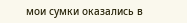мои сумки оказались в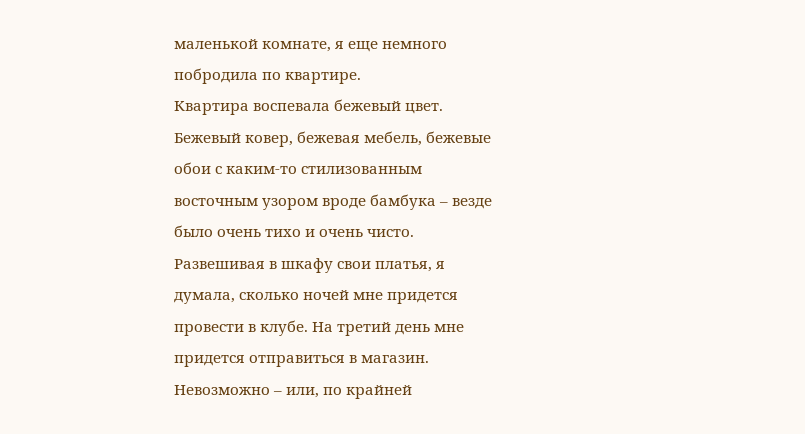маленькой комнате, я еще немного побродила по квартире.
Квартира воспевала бежевый цвет. Бежевый ковер, бежевая мебель, бежевые обои с каким-то стилизованным восточным узором вроде бамбука – везде было очень тихо и очень чисто.
Развешивая в шкафу свои платья, я думала, сколько ночей мне придется провести в клубе. На третий день мне придется отправиться в магазин. Невозможно – или, по крайней